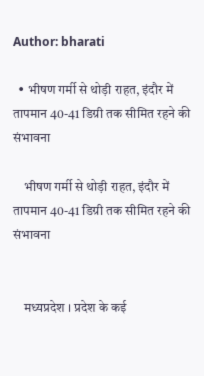Author: bharati

  • भीषण गर्मी से थोड़ी राहत, इंदौर में तापमान 40-41 डिग्री तक सीमित रहने की संभावना

    भीषण गर्मी से थोड़ी राहत, इंदौर में तापमान 40-41 डिग्री तक सीमित रहने की संभावना


    मध्यप्रदेश । प्रदेश के कई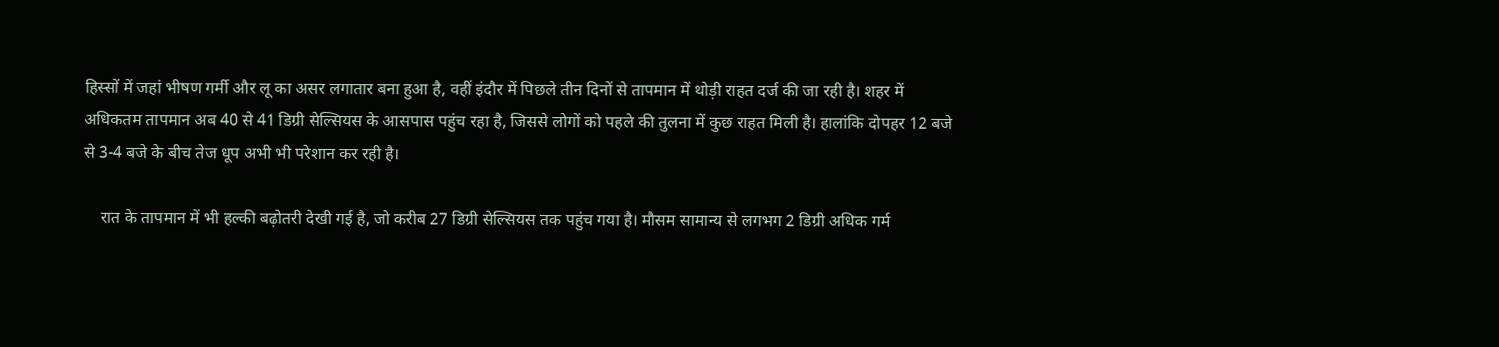हिस्सों में जहां भीषण गर्मी और लू का असर लगातार बना हुआ है, वहीं इंदौर में पिछले तीन दिनों से तापमान में थोड़ी राहत दर्ज की जा रही है। शहर में अधिकतम तापमान अब 40 से 41 डिग्री सेल्सियस के आसपास पहुंच रहा है, जिससे लोगों को पहले की तुलना में कुछ राहत मिली है। हालांकि दोपहर 12 बजे से 3-4 बजे के बीच तेज धूप अभी भी परेशान कर रही है।

    रात के तापमान में भी हल्की बढ़ोतरी देखी गई है, जो करीब 27 डिग्री सेल्सियस तक पहुंच गया है। मौसम सामान्य से लगभग 2 डिग्री अधिक गर्म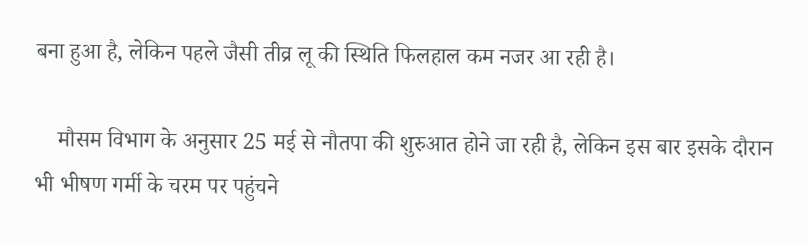बना हुआ है, लेकिन पहले जैसी तीव्र लू की स्थिति फिलहाल कम नजर आ रही है।

    मौसम विभाग के अनुसार 25 मई से नौतपा की शुरुआत होने जा रही है, लेकिन इस बार इसके दौरान भी भीषण गर्मी के चरम पर पहुंचने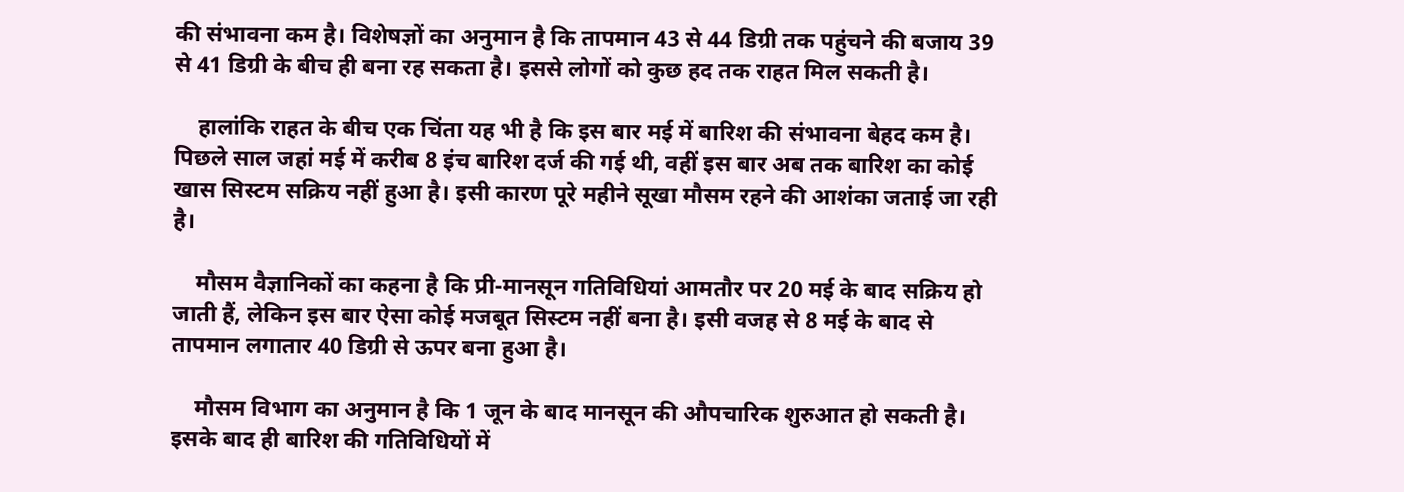की संभावना कम है। विशेषज्ञों का अनुमान है कि तापमान 43 से 44 डिग्री तक पहुंचने की बजाय 39 से 41 डिग्री के बीच ही बना रह सकता है। इससे लोगों को कुछ हद तक राहत मिल सकती है।

    हालांकि राहत के बीच एक चिंता यह भी है कि इस बार मई में बारिश की संभावना बेहद कम है। पिछले साल जहां मई में करीब 8 इंच बारिश दर्ज की गई थी, वहीं इस बार अब तक बारिश का कोई खास सिस्टम सक्रिय नहीं हुआ है। इसी कारण पूरे महीने सूखा मौसम रहने की आशंका जताई जा रही है।

    मौसम वैज्ञानिकों का कहना है कि प्री-मानसून गतिविधियां आमतौर पर 20 मई के बाद सक्रिय हो जाती हैं, लेकिन इस बार ऐसा कोई मजबूत सिस्टम नहीं बना है। इसी वजह से 8 मई के बाद से तापमान लगातार 40 डिग्री से ऊपर बना हुआ है।

    मौसम विभाग का अनुमान है कि 1 जून के बाद मानसून की औपचारिक शुरुआत हो सकती है। इसके बाद ही बारिश की गतिविधियों में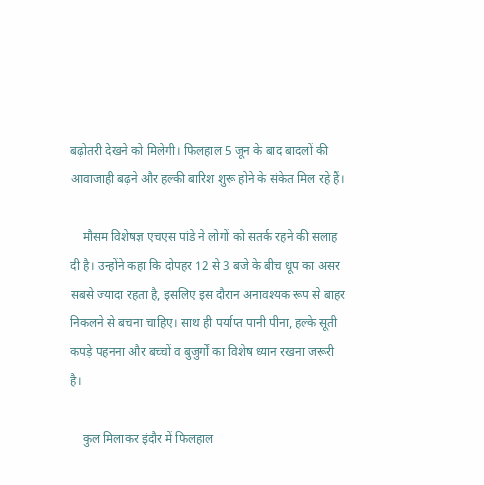बढ़ोतरी देखने को मिलेगी। फिलहाल 5 जून के बाद बादलों की आवाजाही बढ़ने और हल्की बारिश शुरू होने के संकेत मिल रहे हैं।

    मौसम विशेषज्ञ एचएस पांडे ने लोगों को सतर्क रहने की सलाह दी है। उन्होंने कहा कि दोपहर 12 से 3 बजे के बीच धूप का असर सबसे ज्यादा रहता है, इसलिए इस दौरान अनावश्यक रूप से बाहर निकलने से बचना चाहिए। साथ ही पर्याप्त पानी पीना, हल्के सूती कपड़े पहनना और बच्चों व बुजुर्गों का विशेष ध्यान रखना जरूरी है।

    कुल मिलाकर इंदौर में फिलहाल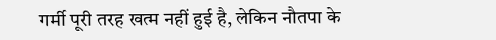गर्मी पूरी तरह खत्म नहीं हुई है, लेकिन नौतपा के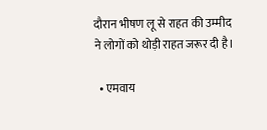दौरान भीषण लू से राहत की उम्मीद ने लोगों को थोड़ी राहत जरूर दी है।

  • एमवाय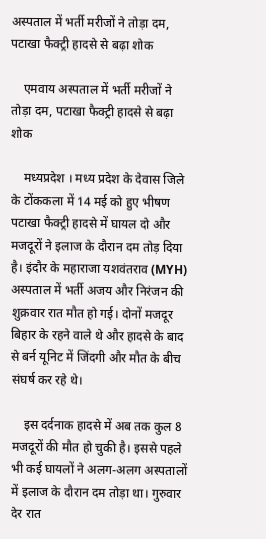अस्पताल में भर्ती मरीजों ने तोड़ा दम, पटाखा फैक्ट्री हादसे से बढ़ा शोक

    एमवाय अस्पताल में भर्ती मरीजों ने तोड़ा दम, पटाखा फैक्ट्री हादसे से बढ़ा शोक

    मध्यप्रदेश । मध्य प्रदेश के देवास जिले के टोंककला में 14 मई को हुए भीषण पटाखा फैक्ट्री हादसे में घायल दो और मजदूरों ने इलाज के दौरान दम तोड़ दिया है। इंदौर के महाराजा यशवंतराव (MYH) अस्पताल में भर्ती अजय और निरंजन की शुक्रवार रात मौत हो गई। दोनों मजदूर बिहार के रहने वाले थे और हादसे के बाद से बर्न यूनिट में जिंदगी और मौत के बीच संघर्ष कर रहे थे।

    इस दर्दनाक हादसे में अब तक कुल 8 मजदूरों की मौत हो चुकी है। इससे पहले भी कई घायलों ने अलग-अलग अस्पतालों में इलाज के दौरान दम तोड़ा था। गुरुवार देर रात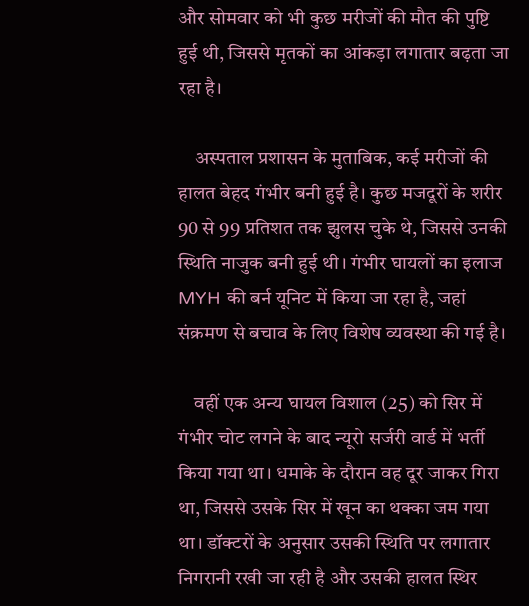और सोमवार को भी कुछ मरीजों की मौत की पुष्टि हुई थी, जिससे मृतकों का आंकड़ा लगातार बढ़ता जा रहा है।

    अस्पताल प्रशासन के मुताबिक, कई मरीजों की हालत बेहद गंभीर बनी हुई है। कुछ मजदूरों के शरीर 90 से 99 प्रतिशत तक झुलस चुके थे, जिससे उनकी स्थिति नाजुक बनी हुई थी। गंभीर घायलों का इलाज MYH की बर्न यूनिट में किया जा रहा है, जहां संक्रमण से बचाव के लिए विशेष व्यवस्था की गई है।

    वहीं एक अन्य घायल विशाल (25) को सिर में गंभीर चोट लगने के बाद न्यूरो सर्जरी वार्ड में भर्ती किया गया था। धमाके के दौरान वह दूर जाकर गिरा था, जिससे उसके सिर में खून का थक्का जम गया था। डॉक्टरों के अनुसार उसकी स्थिति पर लगातार निगरानी रखी जा रही है और उसकी हालत स्थिर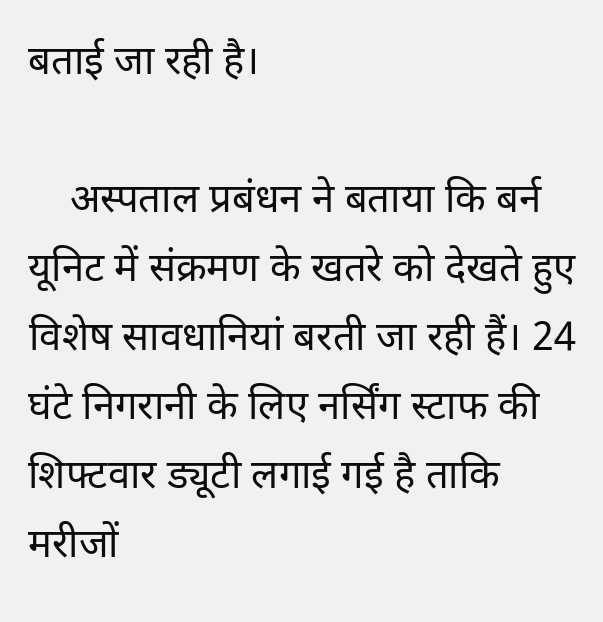बताई जा रही है।

    अस्पताल प्रबंधन ने बताया कि बर्न यूनिट में संक्रमण के खतरे को देखते हुए विशेष सावधानियां बरती जा रही हैं। 24 घंटे निगरानी के लिए नर्सिंग स्टाफ की शिफ्टवार ड्यूटी लगाई गई है ताकि मरीजों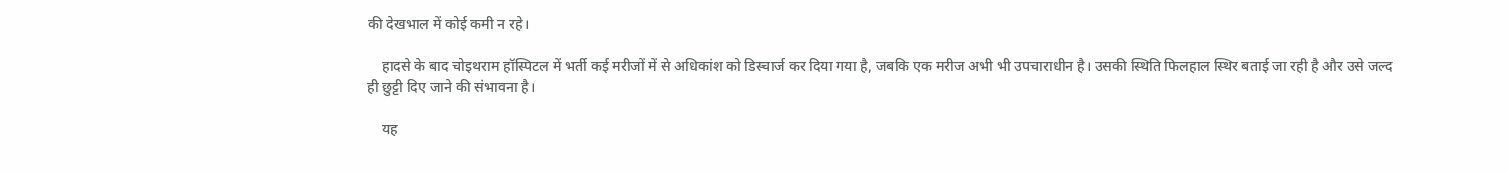की देखभाल में कोई कमी न रहे।

    हादसे के बाद चोइथराम हॉस्पिटल में भर्ती कई मरीजों में से अधिकांश को डिस्चार्ज कर दिया गया है, जबकि एक मरीज अभी भी उपचाराधीन है। उसकी स्थिति फिलहाल स्थिर बताई जा रही है और उसे जल्द ही छुट्टी दिए जाने की संभावना है।

    यह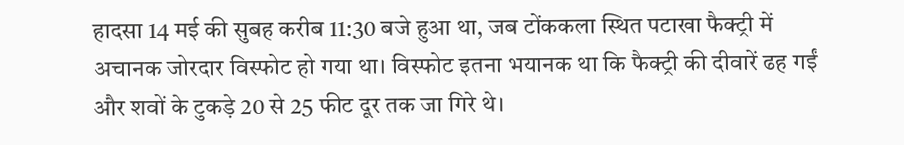हादसा 14 मई की सुबह करीब 11:30 बजे हुआ था, जब टोंककला स्थित पटाखा फैक्ट्री में अचानक जोरदार विस्फोट हो गया था। विस्फोट इतना भयानक था कि फैक्ट्री की दीवारें ढह गईं और शवों के टुकड़े 20 से 25 फीट दूर तक जा गिरे थे।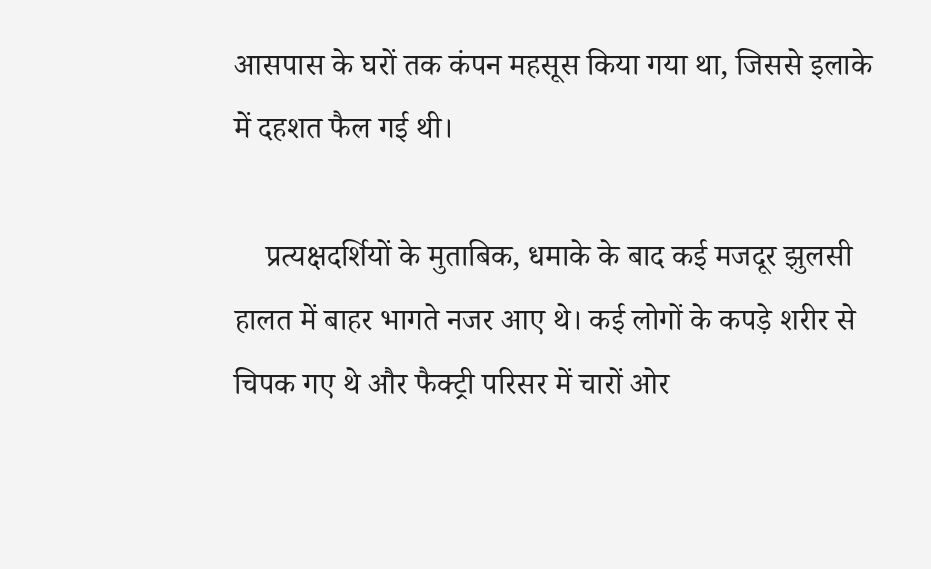आसपास के घरों तक कंपन महसूस किया गया था, जिससे इलाके में दहशत फैल गई थी।

    प्रत्यक्षदर्शियों के मुताबिक, धमाके के बाद कई मजदूर झुलसी हालत में बाहर भागते नजर आए थे। कई लोगों के कपड़े शरीर से चिपक गए थे और फैक्ट्री परिसर में चारों ओर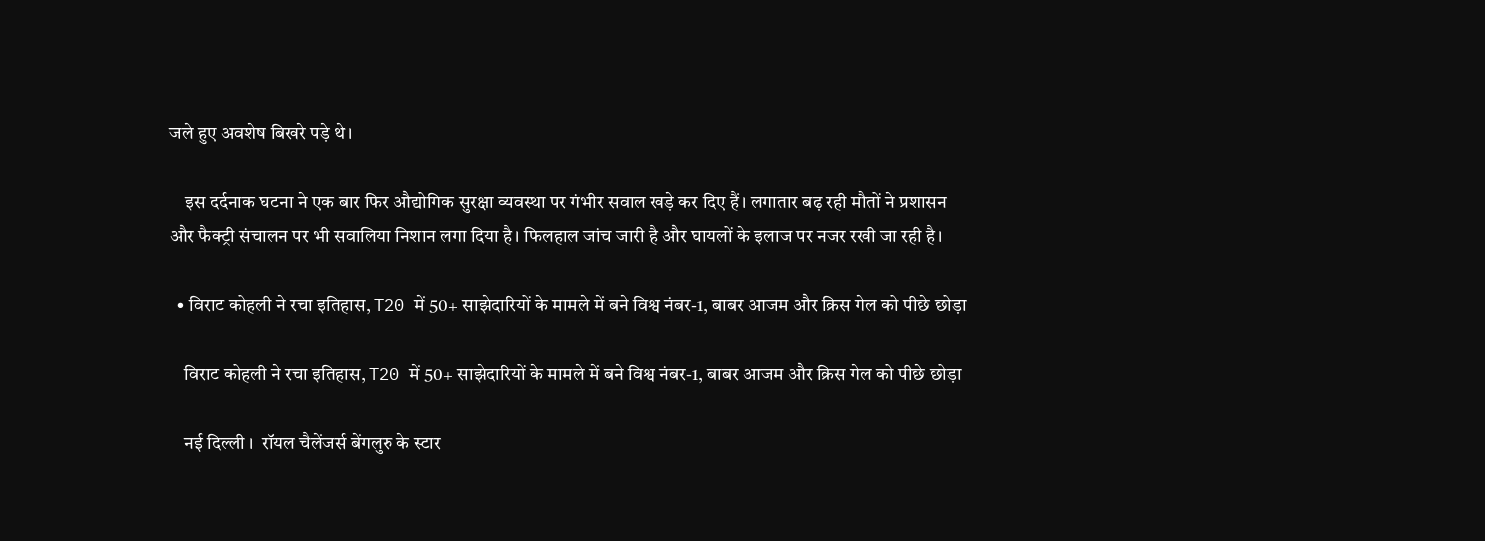जले हुए अवशेष बिखरे पड़े थे।

    इस दर्दनाक घटना ने एक बार फिर औद्योगिक सुरक्षा व्यवस्था पर गंभीर सवाल खड़े कर दिए हैं। लगातार बढ़ रही मौतों ने प्रशासन और फैक्ट्री संचालन पर भी सवालिया निशान लगा दिया है। फिलहाल जांच जारी है और घायलों के इलाज पर नजर रखी जा रही है।

  • विराट कोहली ने रचा इतिहास, T20 में 50+ साझेदारियों के मामले में बने विश्व नंबर-1, बाबर आजम और क्रिस गेल को पीछे छोड़ा

    विराट कोहली ने रचा इतिहास, T20 में 50+ साझेदारियों के मामले में बने विश्व नंबर-1, बाबर आजम और क्रिस गेल को पीछे छोड़ा

    नई दिल्ली ।  रॉयल चैलेंजर्स बेंगलुरु के स्टार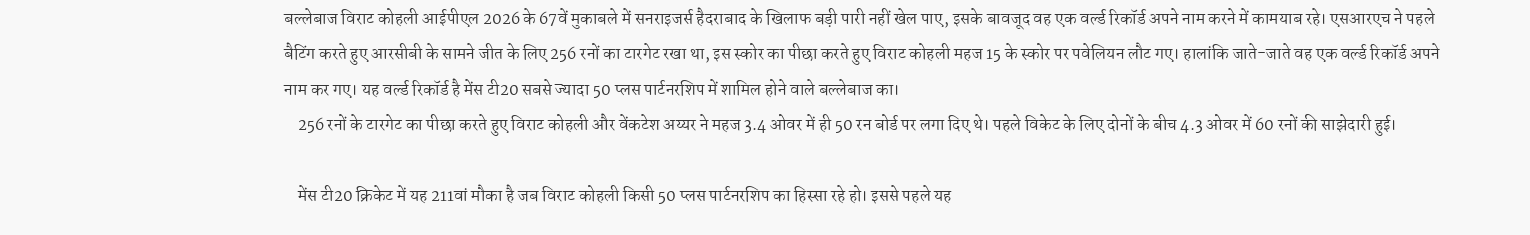बल्लेबाज विराट कोहली आईपीएल 2026 के 67वें मुकाबले में सनराइजर्स हैदराबाद के खिलाफ बड़ी पारी नहीं खेल पाए, इसके बावजूद वह एक वर्ल्ड रिकॉर्ड अपने नाम करने में कामयाब रहे। एसआरएच ने पहले बैटिंग करते हुए आरसीबी के सामने जीत के लिए 256 रनों का टारगेट रखा था, इस स्कोर का पीछा करते हुए विराट कोहली महज 15 के स्कोर पर पवेलियन लौट गए। हालांकि जाते-जाते वह एक वर्ल्ड रिकॉर्ड अपने नाम कर गए। यह वर्ल्ड रिकॉर्ड है मेंस टी20 सबसे ज्यादा 50 प्लस पार्टनरशिप में शामिल होने वाले बल्लेबाज का।
    256 रनों के टारगेट का पीछा करते हुए विराट कोहली और वेंकटेश अय्यर ने महज 3.4 ओवर में ही 50 रन बोर्ड पर लगा दिए थे। पहले विकेट के लिए दोनों के बीच 4.3 ओवर में 60 रनों की साझेदारी हुई।

    मेंस टी20 क्रिकेट में यह 211वां मौका है जब विराट कोहली किसी 50 प्लस पार्टनरशिप का हिस्सा रहे हो। इससे पहले यह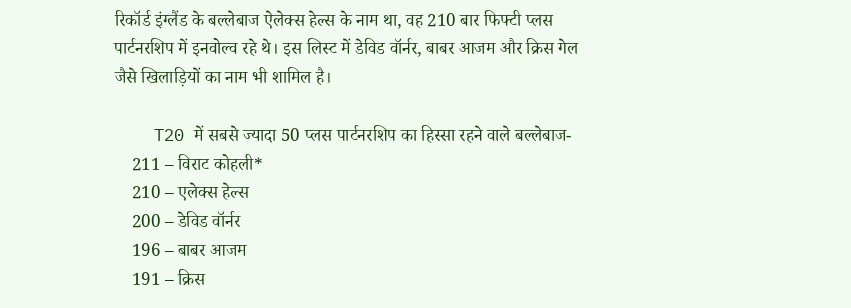रिकॉर्ड इंग्लैंड के बल्लेबाज ऐलेक्स हेल्स के नाम था, वह 210 बार फिफ्टी प्लस पार्टनरशिप में इनवोल्व रहे थे। इस लिस्ट में डेविड वॉर्नर, बाबर आजम और क्रिस गेल जैसे खिलाड़ियों का नाम भी शामिल है।

    T20 में सबसे ज्यादा 50 प्लस पार्टनरशिप का हिस्सा रहने वाले बल्लेबाज-
    211 – विराट कोहली*
    210 – एलेक्स हेल्स
    200 – डेविड वॉर्नर
    196 – बाबर आजम
    191 – क्रिस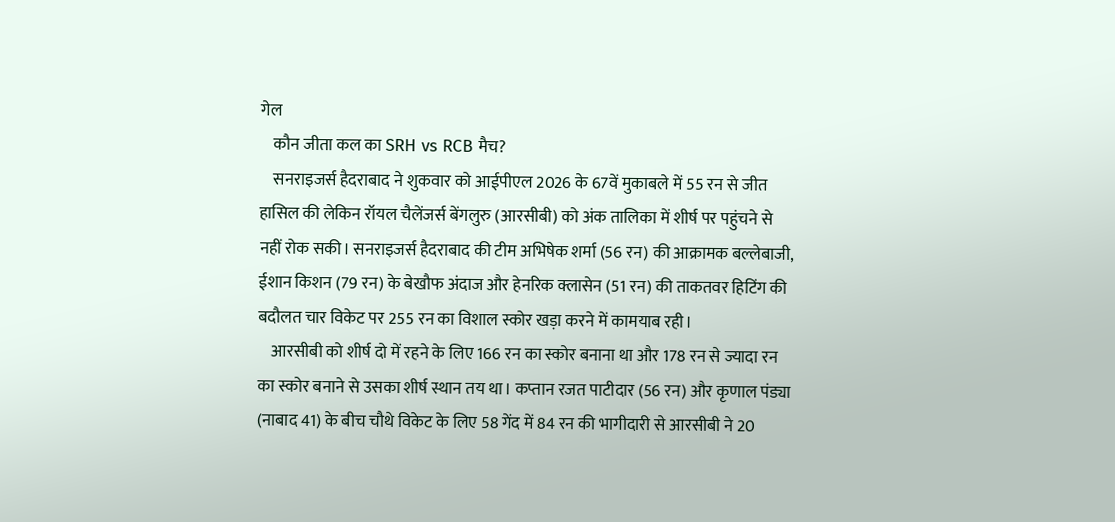गेल
    कौन जीता कल का SRH vs RCB मैच?
    सनराइजर्स हैदराबाद ने शुकवार को आईपीएल 2026 के 67वें मुकाबले में 55 रन से जीत हासिल की लेकिन रॉयल चैलेंजर्स बेंगलुरु (आरसीबी) को अंक तालिका में शीर्ष पर पहुंचने से नहीं रोक सकी। सनराइजर्स हैदराबाद की टीम अभिषेक शर्मा (56 रन) की आक्रामक बल्लेबाजी, ईशान किशन (79 रन) के बेखौफ अंदाज और हेनरिक क्लासेन (51 रन) की ताकतवर हिटिंग की बदौलत चार विकेट पर 255 रन का विशाल स्कोर खड़ा करने में कामयाब रही।
    आरसीबी को शीर्ष दो में रहने के लिए 166 रन का स्कोर बनाना था और 178 रन से ज्यादा रन का स्कोर बनाने से उसका शीर्ष स्थान तय था। कप्तान रजत पाटीदार (56 रन) और कृणाल पंड्या (नाबाद 41) के बीच चौथे विकेट के लिए 58 गेंद में 84 रन की भागीदारी से आरसीबी ने 20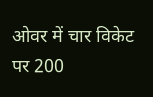ओवर में चार विकेट पर 200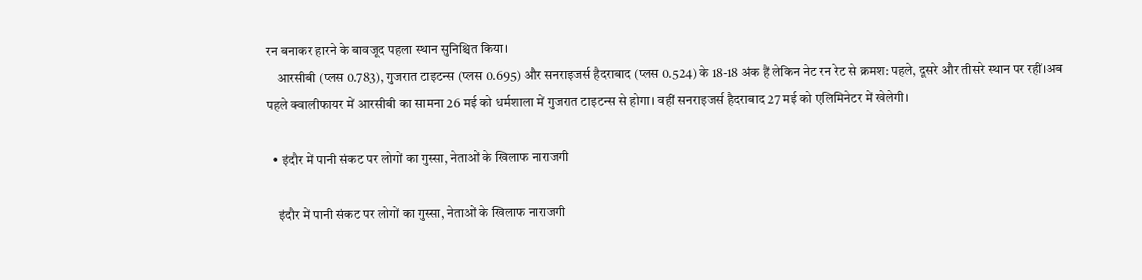रन बनाकर हारने के बावजूद पहला स्थान सुनिश्चित किया।
    आरसीबी (प्लस 0.783), गुजरात टाइटन्स (प्लस 0.695) और सनराइजर्स हैदराबाद (प्लस 0.524) के 18-18 अंक हैं लेकिन नेट रन रेट से क्रमश: पहले, दूसरे और तीसरे स्थान पर रहीं।अब पहले क्वालीफायर में आरसीबी का सामना 26 मई को धर्मशाला में गुजरात टाइटन्स से होगा। वहीं सनराइजर्स हैदराबाद 27 मई को एलिमिनेटर में खेलेगी।

  • इंदौर में पानी संकट पर लोगों का गुस्सा, नेताओं के खिलाफ नाराजगी

    इंदौर में पानी संकट पर लोगों का गुस्सा, नेताओं के खिलाफ नाराजगी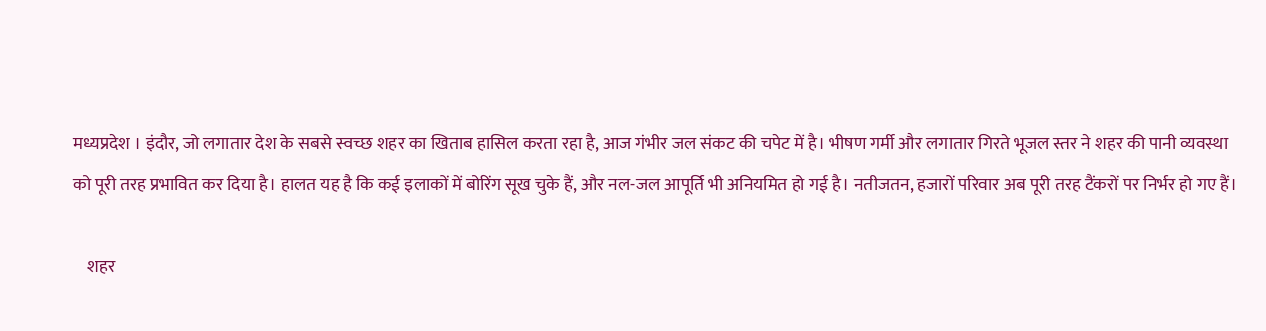मध्यप्रदेश । इंदौर, जो लगातार देश के सबसे स्वच्छ शहर का खिताब हासिल करता रहा है, आज गंभीर जल संकट की चपेट में है। भीषण गर्मी और लगातार गिरते भूजल स्तर ने शहर की पानी व्यवस्था को पूरी तरह प्रभावित कर दिया है। हालत यह है कि कई इलाकों में बोरिंग सूख चुके हैं, और नल-जल आपूर्ति भी अनियमित हो गई है। नतीजतन, हजारों परिवार अब पूरी तरह टैंकरों पर निर्भर हो गए हैं।

    शहर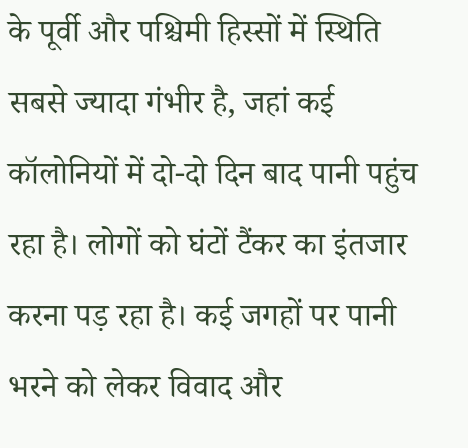के पूर्वी और पश्चिमी हिस्सों में स्थिति सबसे ज्यादा गंभीर है, जहां कई कॉलोनियों में दो-दो दिन बाद पानी पहुंच रहा है। लोगों को घंटों टैंकर का इंतजार करना पड़ रहा है। कई जगहों पर पानी भरने को लेकर विवाद और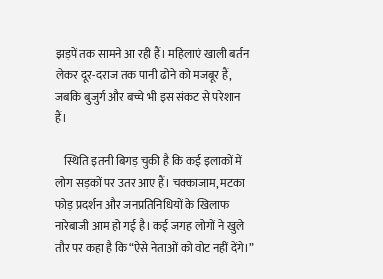झड़पें तक सामने आ रही हैं। महिलाएं खाली बर्तन लेकर दूर-दराज तक पानी ढोने को मजबूर हैं, जबकि बुजुर्ग और बच्चे भी इस संकट से परेशान हैं।

    स्थिति इतनी बिगड़ चुकी है कि कई इलाकों में लोग सड़कों पर उतर आए हैं। चक्काजाम, मटका फोड़ प्रदर्शन और जनप्रतिनिधियों के खिलाफ नारेबाजी आम हो गई है। कई जगह लोगों ने खुले तौर पर कहा है कि “ऐसे नेताओं को वोट नहीं देंगे।”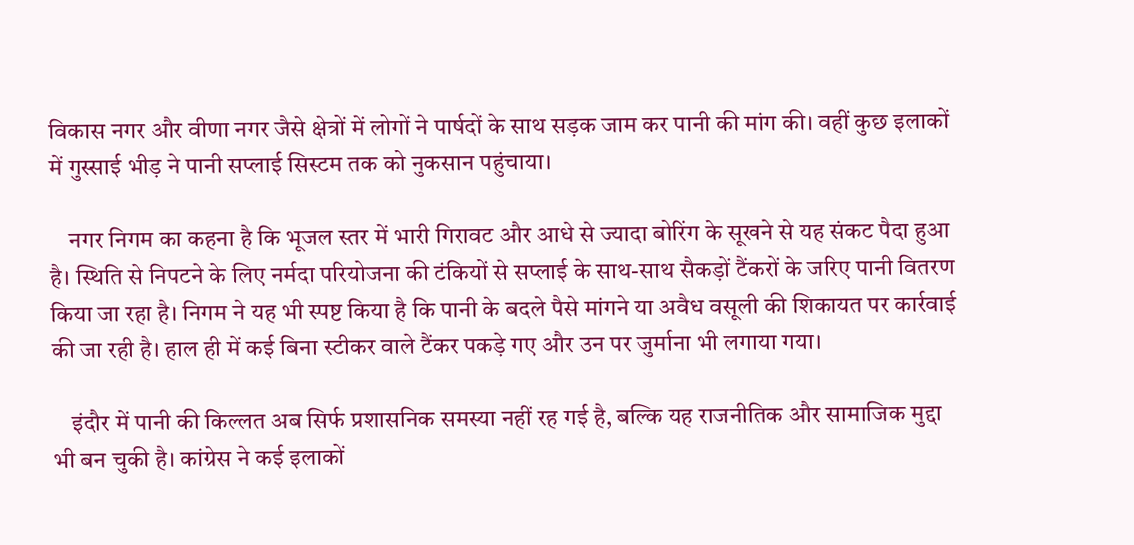विकास नगर और वीणा नगर जैसे क्षेत्रों में लोगों ने पार्षदों के साथ सड़क जाम कर पानी की मांग की। वहीं कुछ इलाकों में गुस्साई भीड़ ने पानी सप्लाई सिस्टम तक को नुकसान पहुंचाया।

    नगर निगम का कहना है कि भूजल स्तर में भारी गिरावट और आधे से ज्यादा बोरिंग के सूखने से यह संकट पैदा हुआ है। स्थिति से निपटने के लिए नर्मदा परियोजना की टंकियों से सप्लाई के साथ-साथ सैकड़ों टैंकरों के जरिए पानी वितरण किया जा रहा है। निगम ने यह भी स्पष्ट किया है कि पानी के बदले पैसे मांगने या अवैध वसूली की शिकायत पर कार्रवाई की जा रही है। हाल ही में कई बिना स्टीकर वाले टैंकर पकड़े गए और उन पर जुर्माना भी लगाया गया।

    इंदौर में पानी की किल्लत अब सिर्फ प्रशासनिक समस्या नहीं रह गई है, बल्कि यह राजनीतिक और सामाजिक मुद्दा भी बन चुकी है। कांग्रेस ने कई इलाकों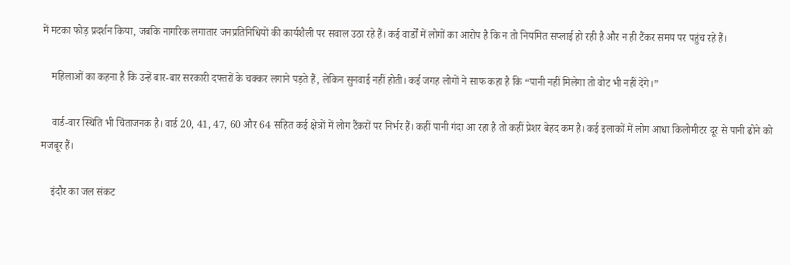में मटका फोड़ प्रदर्शन किया, जबकि नागरिक लगातार जनप्रतिनिधियों की कार्यशैली पर सवाल उठा रहे हैं। कई वार्डों में लोगों का आरोप है कि न तो नियमित सप्लाई हो रही है और न ही टैंकर समय पर पहुंच रहे हैं।

    महिलाओं का कहना है कि उन्हें बार-बार सरकारी दफ्तरों के चक्कर लगाने पड़ते हैं, लेकिन सुनवाई नहीं होती। कई जगह लोगों ने साफ कहा है कि “पानी नहीं मिलेगा तो वोट भी नहीं देंगे।”

    वार्ड-वार स्थिति भी चिंताजनक है। वार्ड 20, 41, 47, 60 और 64 सहित कई क्षेत्रों में लोग टैंकरों पर निर्भर हैं। कहीं पानी गंदा आ रहा है तो कहीं प्रेशर बेहद कम है। कई इलाकों में लोग आधा किलोमीटर दूर से पानी ढोने को मजबूर हैं।

    इंदौर का जल संकट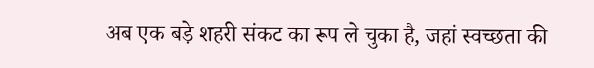अब एक बड़े शहरी संकट का रूप ले चुका है, जहां स्वच्छता की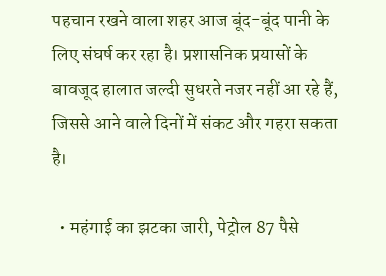पहचान रखने वाला शहर आज बूंद-बूंद पानी के लिए संघर्ष कर रहा है। प्रशासनिक प्रयासों के बावजूद हालात जल्दी सुधरते नजर नहीं आ रहे हैं, जिससे आने वाले दिनों में संकट और गहरा सकता है।

  • महंगाई का झटका जारी, पेट्रोल 87 पैसे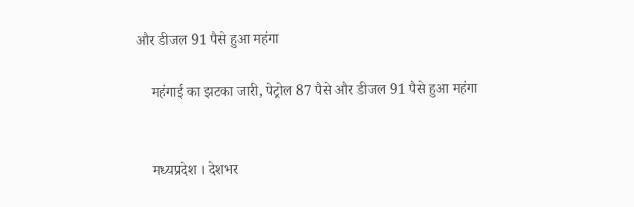और डीजल 91 पैसे हुआ महंगा

    महंगाई का झटका जारी, पेट्रोल 87 पैसे और डीजल 91 पैसे हुआ महंगा


    मध्यप्रदेश । देशभर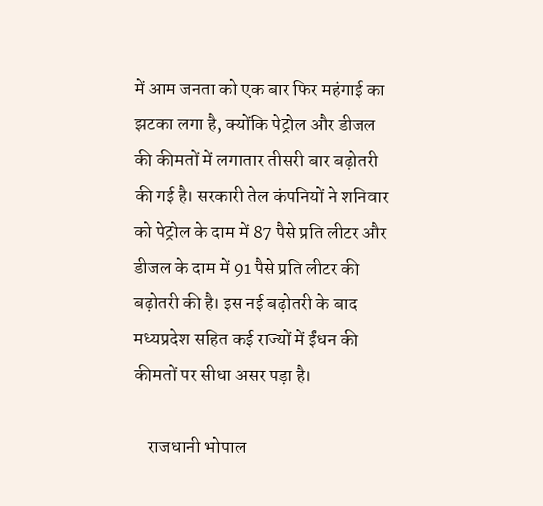में आम जनता को एक बार फिर महंगाई का झटका लगा है, क्योंकि पेट्रोल और डीजल की कीमतों में लगातार तीसरी बार बढ़ोतरी की गई है। सरकारी तेल कंपनियों ने शनिवार को पेट्रोल के दाम में 87 पैसे प्रति लीटर और डीजल के दाम में 91 पैसे प्रति लीटर की बढ़ोतरी की है। इस नई बढ़ोतरी के बाद मध्यप्रदेश सहित कई राज्यों में ईंधन की कीमतों पर सीधा असर पड़ा है।

    राजधानी भोपाल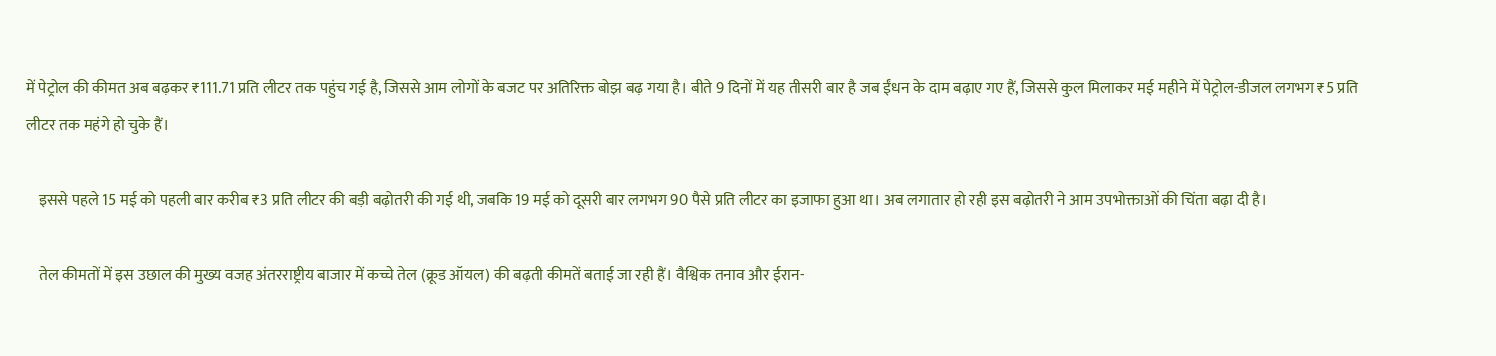में पेट्रोल की कीमत अब बढ़कर ₹111.71 प्रति लीटर तक पहुंच गई है, जिससे आम लोगों के बजट पर अतिरिक्त बोझ बढ़ गया है। बीते 9 दिनों में यह तीसरी बार है जब ईंधन के दाम बढ़ाए गए हैं, जिससे कुल मिलाकर मई महीने में पेट्रोल-डीजल लगभग ₹5 प्रति लीटर तक महंगे हो चुके हैं।

    इससे पहले 15 मई को पहली बार करीब ₹3 प्रति लीटर की बड़ी बढ़ोतरी की गई थी, जबकि 19 मई को दूसरी बार लगभग 90 पैसे प्रति लीटर का इजाफा हुआ था। अब लगातार हो रही इस बढ़ोतरी ने आम उपभोक्ताओं की चिंता बढ़ा दी है।

    तेल कीमतों में इस उछाल की मुख्य वजह अंतरराष्ट्रीय बाजार में कच्चे तेल (क्रूड ऑयल) की बढ़ती कीमतें बताई जा रही हैं। वैश्विक तनाव और ईरान-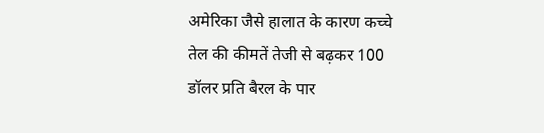अमेरिका जैसे हालात के कारण कच्चे तेल की कीमतें तेजी से बढ़कर 100 डॉलर प्रति बैरल के पार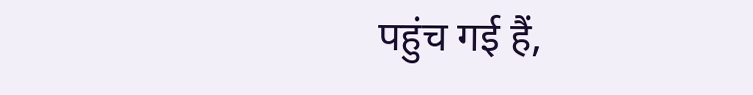पहुंच गई हैं,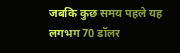जबकि कुछ समय पहले यह लगभग 70 डॉलर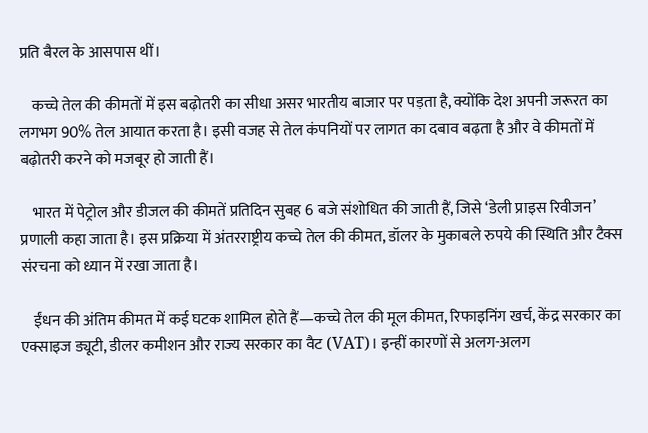प्रति बैरल के आसपास थीं।

    कच्चे तेल की कीमतों में इस बढ़ोतरी का सीधा असर भारतीय बाजार पर पड़ता है, क्योंकि देश अपनी जरूरत का लगभग 90% तेल आयात करता है। इसी वजह से तेल कंपनियों पर लागत का दबाव बढ़ता है और वे कीमतों में बढ़ोतरी करने को मजबूर हो जाती हैं।

    भारत में पेट्रोल और डीजल की कीमतें प्रतिदिन सुबह 6 बजे संशोधित की जाती हैं, जिसे ‘डेली प्राइस रिवीजन’ प्रणाली कहा जाता है। इस प्रक्रिया में अंतरराष्ट्रीय कच्चे तेल की कीमत, डॉलर के मुकाबले रुपये की स्थिति और टैक्स संरचना को ध्यान में रखा जाता है।

    ईंधन की अंतिम कीमत में कई घटक शामिल होते हैं—कच्चे तेल की मूल कीमत, रिफाइनिंग खर्च, केंद्र सरकार का एक्साइज ड्यूटी, डीलर कमीशन और राज्य सरकार का वैट (VAT)। इन्हीं कारणों से अलग-अलग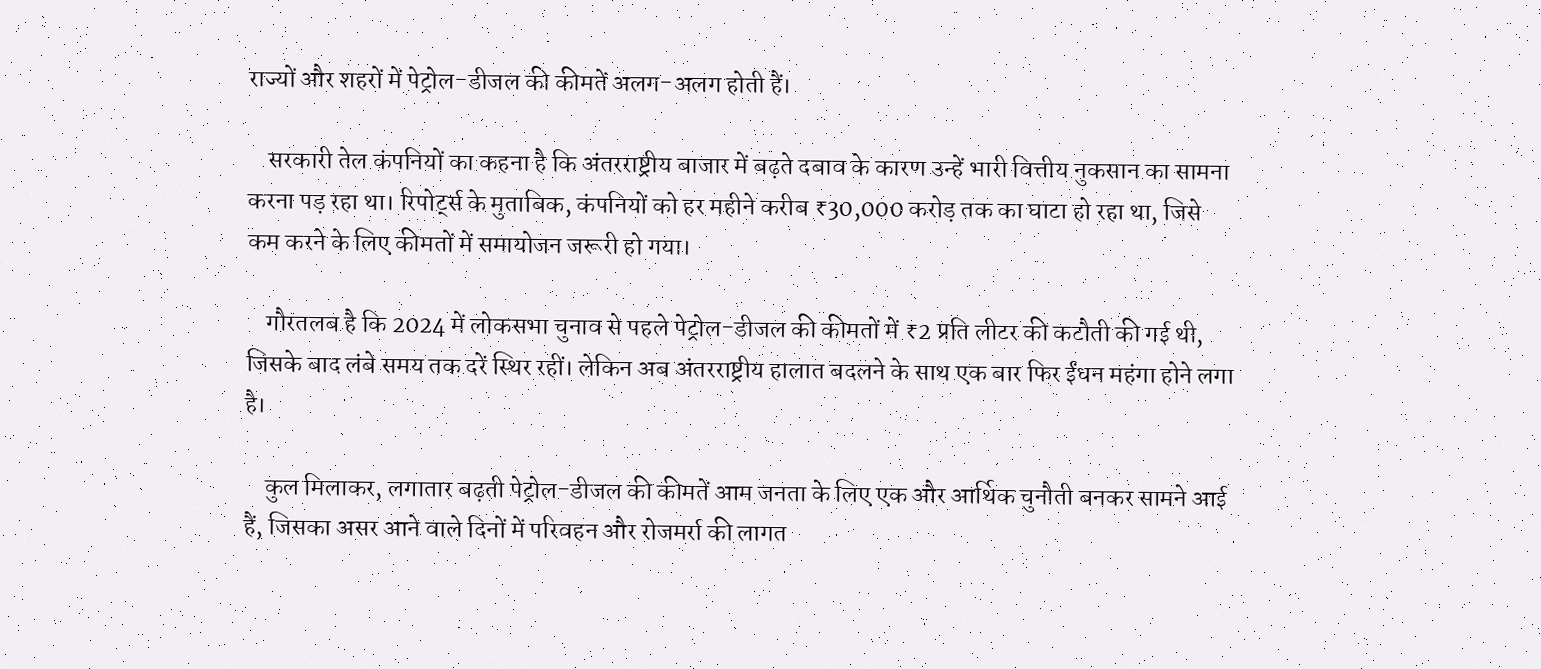राज्यों और शहरों में पेट्रोल-डीजल की कीमतें अलग-अलग होती हैं।

    सरकारी तेल कंपनियों का कहना है कि अंतरराष्ट्रीय बाजार में बढ़ते दबाव के कारण उन्हें भारी वित्तीय नुकसान का सामना करना पड़ रहा था। रिपोर्ट्स के मुताबिक, कंपनियों को हर महीने करीब ₹30,000 करोड़ तक का घाटा हो रहा था, जिसे कम करने के लिए कीमतों में समायोजन जरूरी हो गया।

    गौरतलब है कि 2024 में लोकसभा चुनाव से पहले पेट्रोल-डीजल की कीमतों में ₹2 प्रति लीटर की कटौती की गई थी, जिसके बाद लंबे समय तक दरें स्थिर रहीं। लेकिन अब अंतरराष्ट्रीय हालात बदलने के साथ एक बार फिर ईंधन महंगा होने लगा है।

    कुल मिलाकर, लगातार बढ़ती पेट्रोल-डीजल की कीमतें आम जनता के लिए एक और आर्थिक चुनौती बनकर सामने आई हैं, जिसका असर आने वाले दिनों में परिवहन और रोजमर्रा की लागत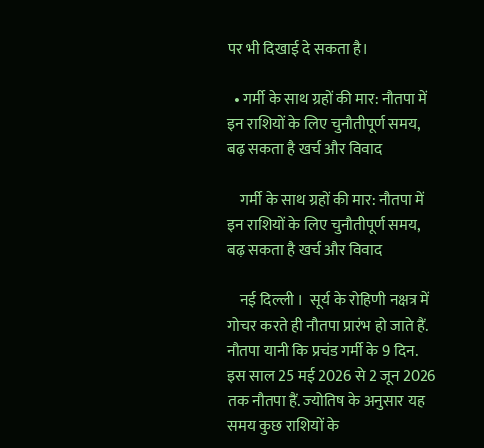पर भी दिखाई दे सकता है।

  • गर्मी के साथ ग्रहों की मार: नौतपा में इन राशियों के लिए चुनौतीपूर्ण समय, बढ़ सकता है खर्च और विवाद

    गर्मी के साथ ग्रहों की मार: नौतपा में इन राशियों के लिए चुनौतीपूर्ण समय, बढ़ सकता है खर्च और विवाद

    नई दिल्ली ।  सूर्य के रोहिणी नक्षत्र में गोचर करते ही नौतपा प्रारंभ हो जाते हैं. नौतपा यानी कि प्रचंड गर्मी के 9 दिन. इस साल 25 मई 2026 से 2 जून 2026 तक नौतपा हैं. ज्‍योतिष के अनुसार यह समय कुछ राशियों के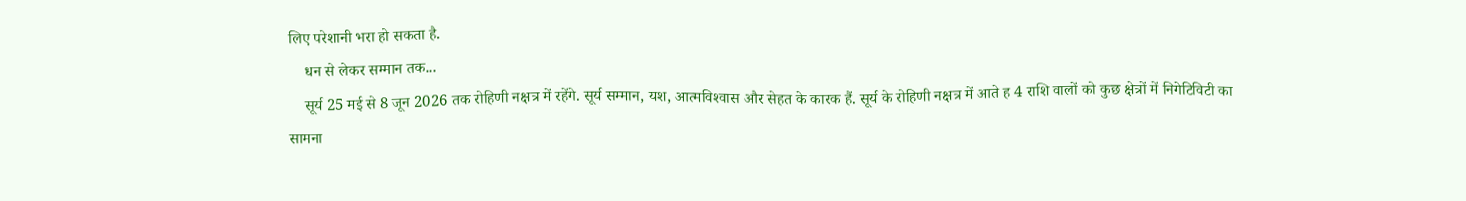लिए परेशानी भरा हो सकता है.
    धन से लेकर सम्‍मान तक...
    सूर्य 25 मई से 8 जून 2026 तक रोहिणी नक्षत्र में रहेंगे. सूर्य सम्‍मान, यश, आत्‍मविश्‍वास और सेहत के कारक हैं. सूर्य के रोहिणी नक्षत्र में आते ह 4 राशि वालों को कुछ क्षेत्रों में निगेटिविटी का सामना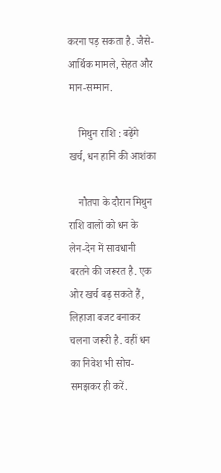करना पड़ सकता है. जैसे- आर्थिक मामले, सेहत और मान-सम्‍मान.

    मिथुन राशि : बढ़ेंगे खर्च, धन हानि की आशंका

    नौतपा के दौरान मिथुन राशि वालों को धन के लेन-देन में सावधानी बरतने की जरूरत है. एक ओर खर्च बढ़ सकते हैं, लिहाजा बजट बनाकर चलना जरूरी है. वहीं धन का निवेश भी सोच-समझकर ही करें.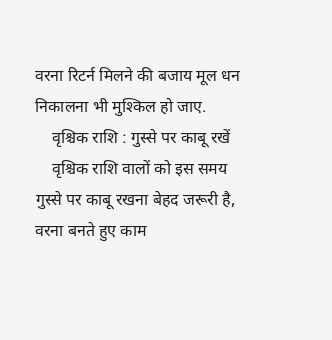वरना रिटर्न मिलने की बजाय मूल धन निकालना भी मुश्किल हो जाए.
    वृश्चिक राशि : गुस्‍से पर काबू रखें
    वृश्चिक राशि वालों को इस समय गुस्‍से पर काबू रखना बेहद जरूरी है, वरना बनते हुए काम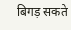बिगड़ सकते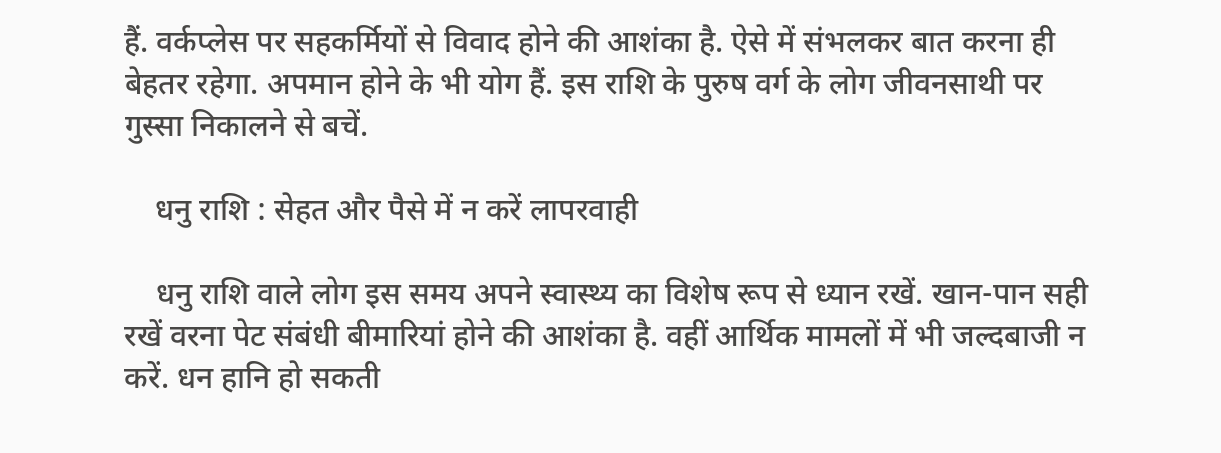हैं. वर्कप्‍लेस पर सहकर्मियों से विवाद होने की आशंका है. ऐसे में संभलकर बात करना ही बेहतर रहेगा. अपमान होने के भी योग हैं. इस राशि के पुरुष वर्ग के लोग जीवनसाथी पर गुस्‍सा निकालने से बचें.

    धनु राशि : सेहत और पैसे में न करें लापरवाही

    धनु राशि वाले लोग इस समय अपने स्‍वास्‍थ्‍य का विशेष रूप से ध्‍यान रखें. खान-पान सही रखें वरना पेट संबंधी बीमारियां होने की आशंका है. वहीं आर्थिक मामलों में भी जल्दबाजी न करें. धन हानि हो सकती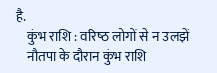है.
    कुंभ राशि : वरिष्‍ठ लोगों से न उलझें
    नौतपा के दौरान कुंभ राशि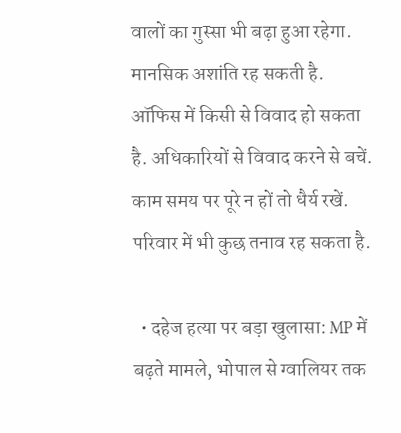वालों का गुस्‍सा भी बढ़ा हुआ रहेगा. मानसिक अशांति रह सकती है. ऑफिस में किसी से विवाद हो सकता है. अधिकारियों से विवाद करने से बचें. काम समय पर पूरे न हों तो धैर्य रखें. परिवार में भी कुछ तनाव रह सकता है.

  • दहेज हत्या पर बड़ा खुलासा: MP में बढ़ते मामले, भोपाल से ग्वालियर तक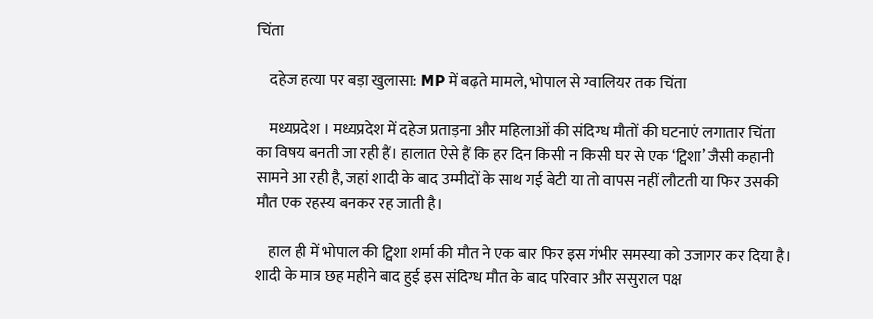चिंता

    दहेज हत्या पर बड़ा खुलासा: MP में बढ़ते मामले, भोपाल से ग्वालियर तक चिंता

    मध्यप्रदेश । मध्यप्रदेश में दहेज प्रताड़ना और महिलाओं की संदिग्ध मौतों की घटनाएं लगातार चिंता का विषय बनती जा रही हैं। हालात ऐसे हैं कि हर दिन किसी न किसी घर से एक ‘ट्विशा’ जैसी कहानी सामने आ रही है, जहां शादी के बाद उम्मीदों के साथ गई बेटी या तो वापस नहीं लौटती या फिर उसकी मौत एक रहस्य बनकर रह जाती है।

    हाल ही में भोपाल की ट्विशा शर्मा की मौत ने एक बार फिर इस गंभीर समस्या को उजागर कर दिया है। शादी के मात्र छह महीने बाद हुई इस संदिग्ध मौत के बाद परिवार और ससुराल पक्ष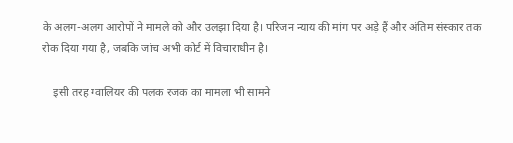के अलग-अलग आरोपों ने मामले को और उलझा दिया है। परिजन न्याय की मांग पर अड़े हैं और अंतिम संस्कार तक रोक दिया गया है, जबकि जांच अभी कोर्ट में विचाराधीन है।

    इसी तरह ग्वालियर की पलक रजक का मामला भी सामने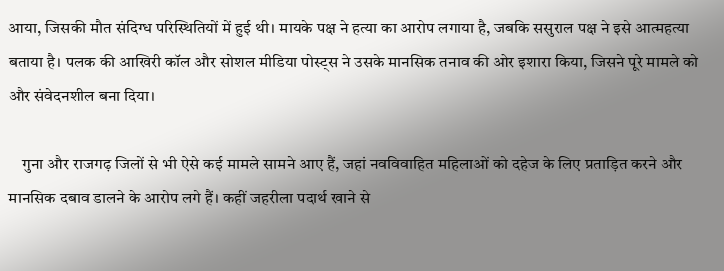आया, जिसकी मौत संदिग्ध परिस्थितियों में हुई थी। मायके पक्ष ने हत्या का आरोप लगाया है, जबकि ससुराल पक्ष ने इसे आत्महत्या बताया है। पलक की आखिरी कॉल और सोशल मीडिया पोस्ट्स ने उसके मानसिक तनाव की ओर इशारा किया, जिसने पूरे मामले को और संवेदनशील बना दिया।

    गुना और राजगढ़ जिलों से भी ऐसे कई मामले सामने आए हैं, जहां नवविवाहित महिलाओं को दहेज के लिए प्रताड़ित करने और मानसिक दबाव डालने के आरोप लगे हैं। कहीं जहरीला पदार्थ खाने से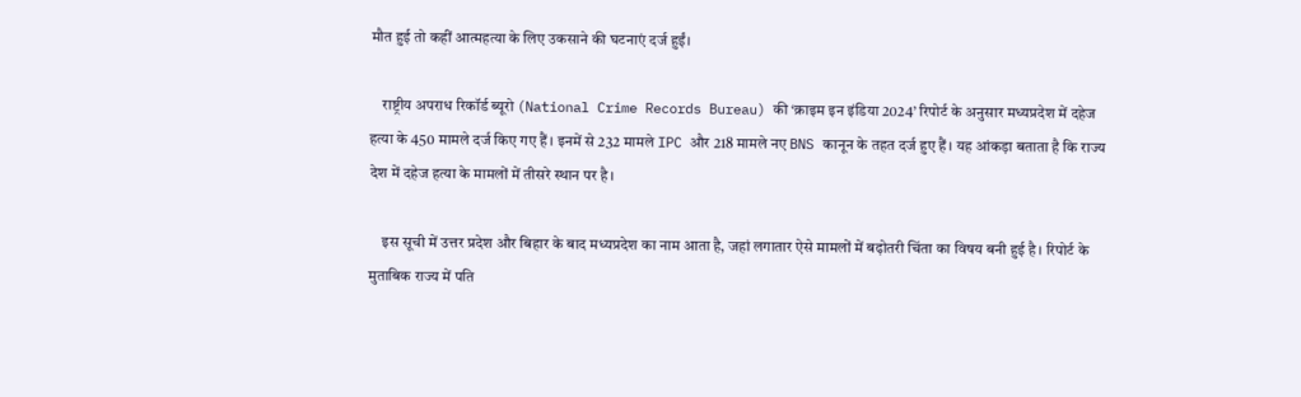मौत हुई तो कहीं आत्महत्या के लिए उकसाने की घटनाएं दर्ज हुईं।

    राष्ट्रीय अपराध रिकॉर्ड ब्यूरो (National Crime Records Bureau) की ‘क्राइम इन इंडिया 2024’ रिपोर्ट के अनुसार मध्यप्रदेश में दहेज हत्या के 450 मामले दर्ज किए गए हैं। इनमें से 232 मामले IPC और 218 मामले नए BNS कानून के तहत दर्ज हुए हैं। यह आंकड़ा बताता है कि राज्य देश में दहेज हत्या के मामलों में तीसरे स्थान पर है।

    इस सूची में उत्तर प्रदेश और बिहार के बाद मध्यप्रदेश का नाम आता है, जहां लगातार ऐसे मामलों में बढ़ोतरी चिंता का विषय बनी हुई है। रिपोर्ट के मुताबिक राज्य में पति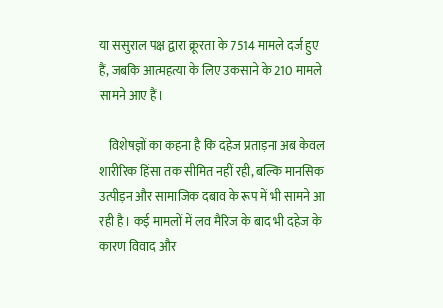या ससुराल पक्ष द्वारा क्रूरता के 7514 मामले दर्ज हुए हैं, जबकि आत्महत्या के लिए उकसाने के 210 मामले सामने आए हैं।

    विशेषज्ञों का कहना है कि दहेज प्रताड़ना अब केवल शारीरिक हिंसा तक सीमित नहीं रही, बल्कि मानसिक उत्पीड़न और सामाजिक दबाव के रूप में भी सामने आ रही है। कई मामलों में लव मैरिज के बाद भी दहेज के कारण विवाद और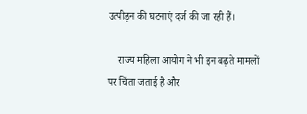उत्पीड़न की घटनाएं दर्ज की जा रही हैं।

    राज्य महिला आयोग ने भी इन बढ़ते मामलों पर चिंता जताई है और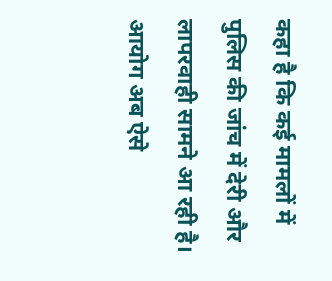कहा है कि कई मामलों में पुलिस की जांच में देरी और लापरवाही सामने आ रही है। आयोग अब ऐसे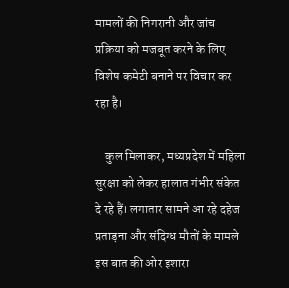मामलों की निगरानी और जांच प्रक्रिया को मजबूत करने के लिए विशेष कमेटी बनाने पर विचार कर रहा है।

    कुल मिलाकर, मध्यप्रदेश में महिला सुरक्षा को लेकर हालात गंभीर संकेत दे रहे हैं। लगातार सामने आ रहे दहेज प्रताड़ना और संदिग्ध मौतों के मामले इस बात की ओर इशारा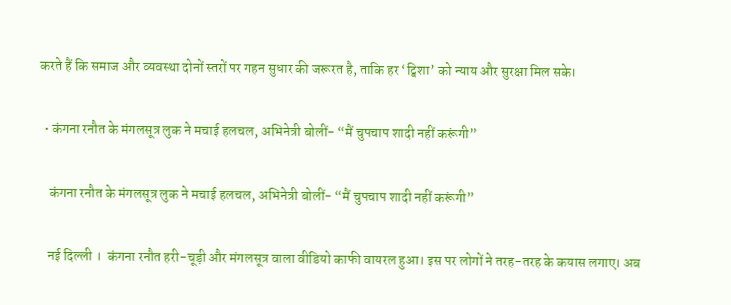करते हैं कि समाज और व्यवस्था दोनों स्तरों पर गहन सुधार की जरूरत है, ताकि हर ‘ट्विशा’ को न्याय और सुरक्षा मिल सके।

  • कंगना रनौत के मंगलसूत्र लुक ने मचाई हलचल, अभिनेत्री बोलीं- “मैं चुपचाप शादी नहीं करूंगी”

    कंगना रनौत के मंगलसूत्र लुक ने मचाई हलचल, अभिनेत्री बोलीं- “मैं चुपचाप शादी नहीं करूंगी”

    नई दिल्ली ।  कंगना रनौत हरी-चूड़ी और मंगलसूत्र वाला वीडियो काफी वायरल हुआ। इस पर लोगों ने तरह-तरह के कयास लगाए। अब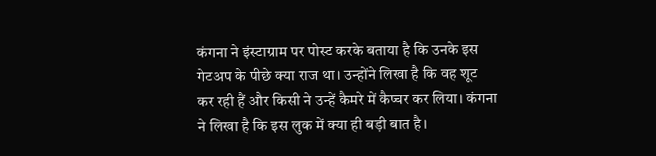कंगना ने इंस्टाग्राम पर पोस्ट करके बताया है कि उनके इस गेटअप के पीछे क्या राज था। उन्होंने लिखा है कि वह शूट कर रही हैं और किसी ने उन्हें कैमरे में कैप्चर कर लिया। कंगना ने लिखा है कि इस लुक में क्या ही बड़ी बात है।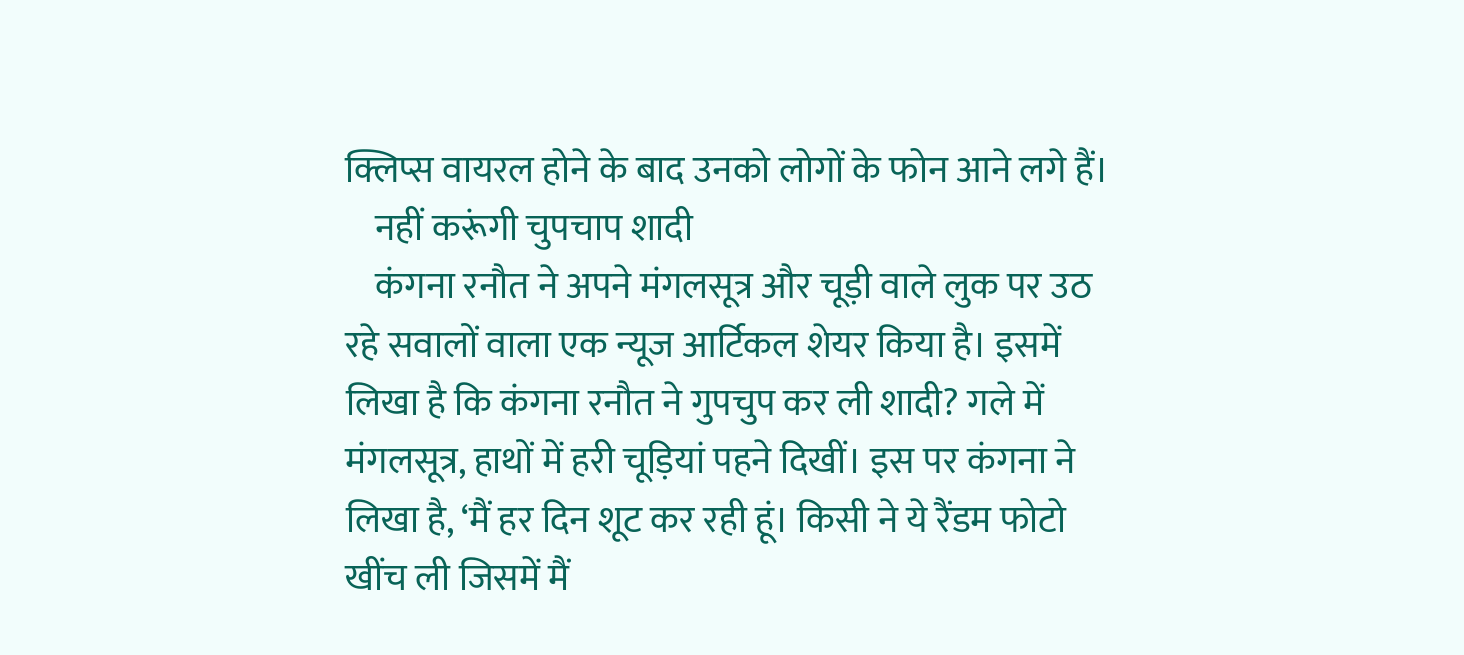क्लिप्स वायरल होने के बाद उनको लोगों के फोन आने लगे हैं।
    नहीं करूंगी चुपचाप शादी
    कंगना रनौत ने अपने मंगलसूत्र और चूड़ी वाले लुक पर उठ रहे सवालों वाला एक न्यूज आर्टिकल शेयर किया है। इसमें लिखा है कि कंगना रनौत ने गुपचुप कर ली शादी? गले में मंगलसूत्र, हाथों में हरी चूड़ियां पहने दिखीं। इस पर कंगना ने लिखा है, ‘मैं हर दिन शूट कर रही हूं। किसी ने ये रैंडम फोटो खींच ली जिसमें मैं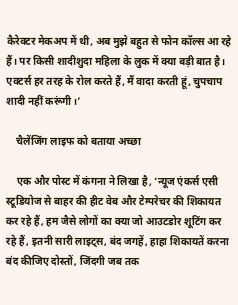कैरेक्टर मेकअप में थी, अब मुझे बहुत से फोन कॉल्स आ रहे हैं। पर किसी शादीशुदा महिला के लुक में क्या बड़ी बात है। एक्टर्स हर तरह के रोल करते हैं, मैं वादा करती हूं, चुपचाप शादी नहीं करूंगी।’

    चैलेंजिंग लाइफ को बताया अच्छा

    एक और पोस्ट में कंगना ने लिखा है, ‘न्यूज एंकर्स एसी स्टूडियोज से बाहर की हीट वेब और टेम्परेचर की शिकायत कर रहे हैं, हम जैसे लोगों का क्या जो आउटडोर शूटिंग कर रहे हैं, इतनी सारी लाइट्स, बंद जगहें, हाहा शिकायतें करना बंद कीजिए दोस्तों, जिंदगी जब तक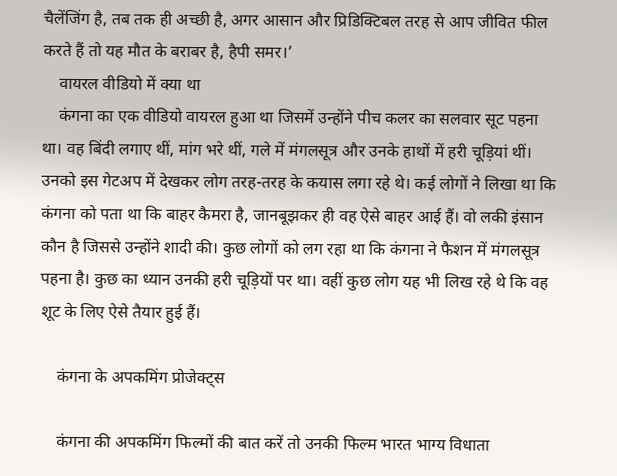चैलेंजिंग है, तब तक ही अच्छी है, अगर आसान और प्रिडिक्टिबल तरह से आप जीवित फील करते हैं तो यह मौत के बराबर है, हैपी समर।’
    वायरल वीडियो में क्या था
    कंगना का एक वीडियो वायरल हुआ था जिसमें उन्होंने पीच कलर का सलवार सूट पहना था। वह बिंदी लगाए थीं, मांग भरे थीं, गले में मंगलसूत्र और उनके हाथों में हरी चूड़ियां थीं। उनको इस गेटअप में देखकर लोग तरह-तरह के कयास लगा रहे थे। कई लोगों ने लिखा था कि कंगना को पता था कि बाहर कैमरा है, जानबूझकर ही वह ऐसे बाहर आई हैं। वो लकी इंसान कौन है जिससे उन्होंने शादी की। कुछ लोगों को लग रहा था कि कंगना ने फैशन में मंगलसूत्र पहना है। कुछ का ध्यान उनकी हरी चूड़ियों पर था। वहीं कुछ लोग यह भी लिख रहे थे कि वह शूट के लिए ऐसे तैयार हुई हैं।

    कंगना के अपकमिंग प्रोजेक्ट्स

    कंगना की अपकमिंग फिल्मों की बात करें तो उनकी फिल्म भारत भाग्य विधाता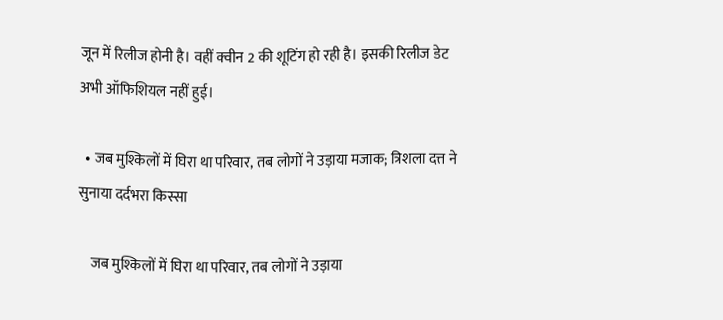जून में रिलीज होनी है। वहीं क्वीन 2 की शूटिंग हो रही है। इसकी रिलीज डेट अभी ऑफिशियल नहीं हुई।

  • जब मुश्किलों में घिरा था परिवार, तब लोगों ने उड़ाया मजाक; त्रिशला दत्त ने सुनाया दर्दभरा किस्सा

    जब मुश्किलों में घिरा था परिवार, तब लोगों ने उड़ाया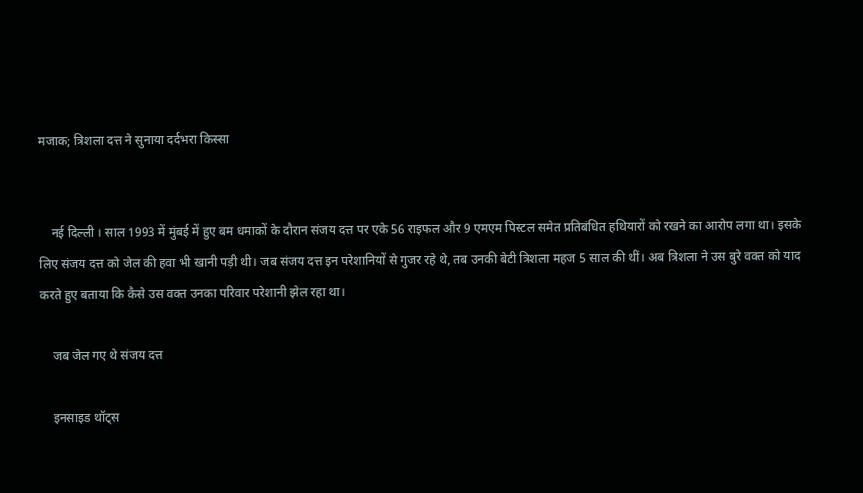मजाक; त्रिशला दत्त ने सुनाया दर्दभरा किस्सा


    नई दिल्ली । साल 1993 में मुंबई में हुए बम धमाकों के दौरान संजय दत्त पर एके 56 राइफल और 9 एमएम पिस्टल समेत प्रतिबंधित हथियारों को रखने का आरोप लगा था। इसके लिए संजय दत्त को जेल की हवा भी खानी पड़ी थी। जब संजय दत्त इन परेशानियों से गुजर रहे थे, तब उनकी बेटी त्रिशला महज 5 साल की थीं। अब त्रिशला ने उस बुरे वक्त को याद करते हुए बताया कि कैसे उस वक्त उनका परिवार परेशानी झेल रहा था।

    जब जेल गए थे संजय दत्त

    इनसाइड थॉट्स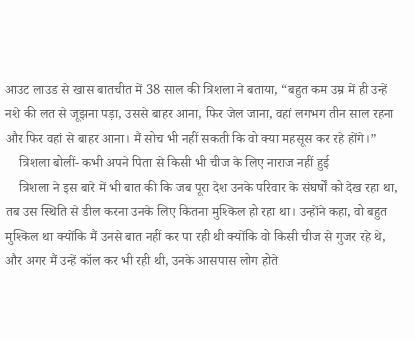आउट लाउड से खास बातचीत में 38 साल की त्रिशला ने बताया, “बहुत कम उम्र में ही उन्हें नशे की लत से जूझना पड़ा, उससे बाहर आना, फिर जेल जाना, वहां लगभग तीन साल रहना और फिर वहां से बाहर आना। मैं सोच भी नहीं सकती कि वो क्या महसूस कर रहे होंगे।”
    त्रिशला बोलीं- कभी अपने पिता से किसी भी चीज के लिए नाराज नहीं हुई
    त्रिशला ने इस बारे में भी बात की कि जब पूरा देश उनके परिवार के संघर्षों को देख रहा था, तब उस स्थिति से डील करना उनके लिए कितना मुश्किल हो रहा था। उन्होंने कहा, वो बहुत मुश्किल था क्योंकि मैं उनसे बात नहीं कर पा रही थी क्योंकि वो किसी चीज से गुजर रहे थे, और अगर मैं उन्हें कॉल कर भी रही थी, उनके आसपास लोग होते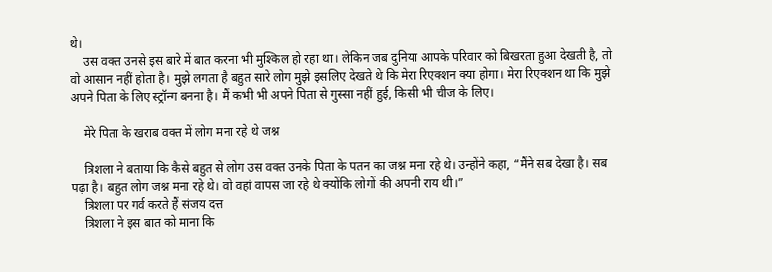थे।
    उस वक्त उनसे इस बारे में बात करना भी मुश्किल हो रहा था। लेकिन जब दुनिया आपके परिवार को बिखरता हुआ देखती है, तो वो आसान नहीं होता है। मुझे लगता है बहुत सारे लोग मुझे इसलिए देखते थे कि मेरा रिएक्शन क्या होगा। मेरा रिएक्शन था कि मुझे अपने पिता के लिए स्ट्रॉन्ग बनना है। मैं कभी भी अपने पिता से गुस्सा नहीं हुई, किसी भी चीज के लिए।

    मेरे पिता के खराब वक्त में लोग मना रहे थे जश्न

    त्रिशला ने बताया कि कैसे बहुत से लोग उस वक्त उनके पिता के पतन का जश्न मना रहे थे। उन्होंने कहा, “मैंने सब देखा है। सब पढ़ा है। बहुत लोग जश्न मना रहे थे। वो वहां वापस जा रहे थे क्योंकि लोगों की अपनी राय थी।”
    त्रिशला पर गर्व करते हैं संजय दत्त
    त्रिशला ने इस बात को माना कि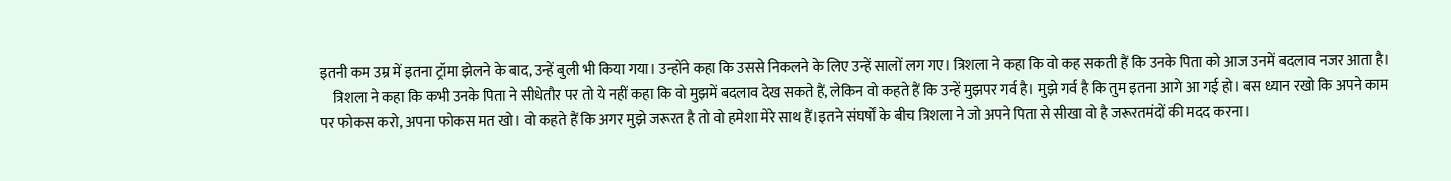इतनी कम उम्र में इतना ट्रॉमा झेलने के बाद, उन्हें बुली भी किया गया। उन्होंने कहा कि उससे निकलने के लिए उन्हें सालों लग गए। त्रिशला ने कहा कि वो कह सकती हैं कि उनके पिता को आज उनमें बदलाव नजर आता है।
    त्रिशला ने कहा कि कभी उनके पिता ने सीधेतौर पर तो ये नहीं कहा कि वो मुझमें बदलाव देख सकते हैं, लेकिन वो कहते हैं कि उन्हें मुझपर गर्व है। मुझे गर्व है कि तुम इतना आगे आ गई हो। बस ध्यान रखो कि अपने काम पर फोकस करो, अपना फोकस मत खो। वो कहते हैं कि अगर मुझे जरूरत है तो वो हमेशा मेरे साथ हैं।इतने संघर्षों के बीच त्रिशला ने जो अपने पिता से सीखा वो है जरूरतमंदों की मदद करना।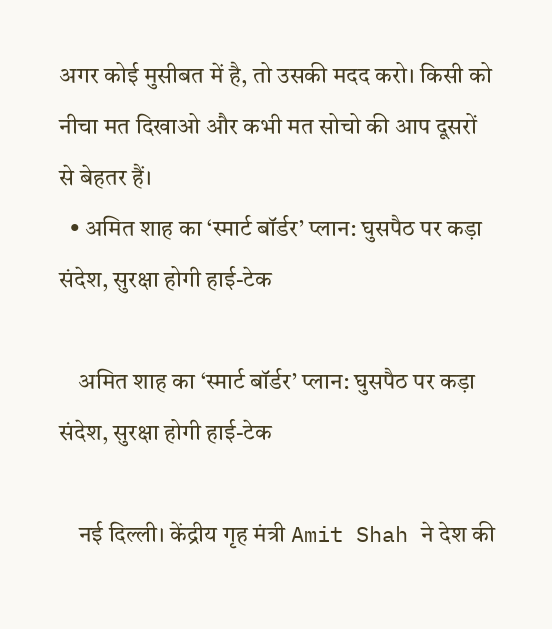अगर कोई मुसीबत में है, तो उसकी मदद करो। किसी को नीचा मत दिखाओ और कभी मत सोचो की आप दूसरों से बेहतर हैं।
  • अमित शाह का ‘स्मार्ट बॉर्डर’ प्लान: घुसपैठ पर कड़ा संदेश, सुरक्षा होगी हाई-टेक

    अमित शाह का ‘स्मार्ट बॉर्डर’ प्लान: घुसपैठ पर कड़ा संदेश, सुरक्षा होगी हाई-टेक

    नई दिल्ली। केंद्रीय गृह मंत्री Amit Shah ने देश की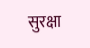सुरक्षा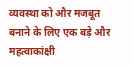व्यवस्था को और मजबूत बनाने के लिए एक बड़े और महत्वाकांक्षी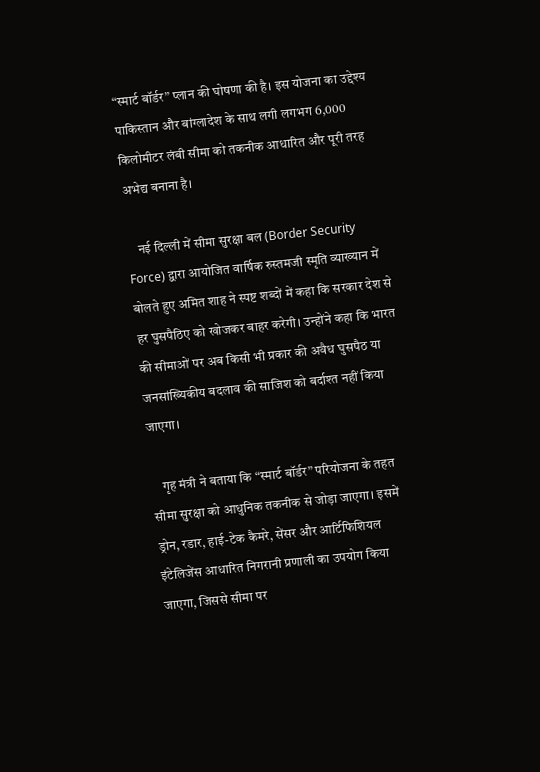“स्मार्ट बॉर्डर” प्लान की घोषणा की है। इस योजना का उद्देश्य पाकिस्तान और बांग्लादेश के साथ लगी लगभग 6,000 किलोमीटर लंबी सीमा को तकनीक आधारित और पूरी तरह अभेद्य बनाना है।

    नई दिल्ली में सीमा सुरक्षा बल (Border Security Force) द्वारा आयोजित वार्षिक रुस्तमजी स्मृति व्याख्यान में बोलते हुए अमित शाह ने स्पष्ट शब्दों में कहा कि सरकार देश से हर घुसपैठिए को खोजकर बाहर करेगी। उन्होंने कहा कि भारत की सीमाओं पर अब किसी भी प्रकार की अवैध घुसपैठ या जनसांख्यिकीय बदलाव की साजिश को बर्दाश्त नहीं किया जाएगा।

    गृह मंत्री ने बताया कि “स्मार्ट बॉर्डर” परियोजना के तहत सीमा सुरक्षा को आधुनिक तकनीक से जोड़ा जाएगा। इसमें ड्रोन, रडार, हाई-टेक कैमरे, सेंसर और आर्टिफिशियल इंटेलिजेंस आधारित निगरानी प्रणाली का उपयोग किया जाएगा, जिससे सीमा पर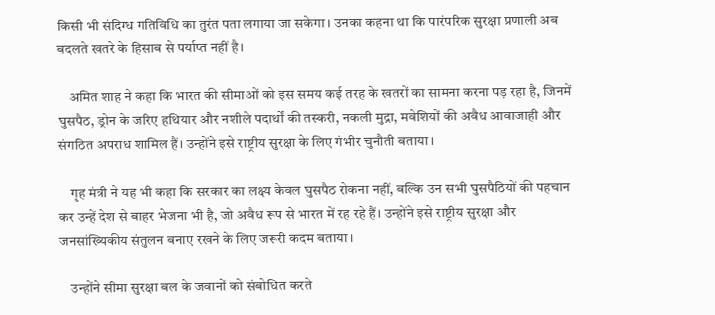किसी भी संदिग्ध गतिविधि का तुरंत पता लगाया जा सकेगा। उनका कहना था कि पारंपरिक सुरक्षा प्रणाली अब बदलते खतरे के हिसाब से पर्याप्त नहीं है।

    अमित शाह ने कहा कि भारत की सीमाओं को इस समय कई तरह के खतरों का सामना करना पड़ रहा है, जिनमें घुसपैठ, ड्रोन के जरिए हथियार और नशीले पदार्थों की तस्करी, नकली मुद्रा, मवेशियों की अवैध आवाजाही और संगठित अपराध शामिल हैं। उन्होंने इसे राष्ट्रीय सुरक्षा के लिए गंभीर चुनौती बताया।

    गृह मंत्री ने यह भी कहा कि सरकार का लक्ष्य केवल घुसपैठ रोकना नहीं, बल्कि उन सभी घुसपैठियों की पहचान कर उन्हें देश से बाहर भेजना भी है, जो अवैध रूप से भारत में रह रहे हैं। उन्होंने इसे राष्ट्रीय सुरक्षा और जनसांख्यिकीय संतुलन बनाए रखने के लिए जरूरी कदम बताया।

    उन्होंने सीमा सुरक्षा बल के जवानों को संबोधित करते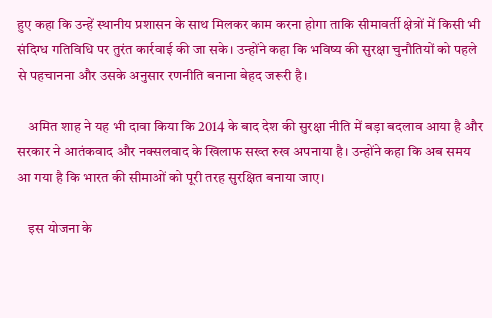हुए कहा कि उन्हें स्थानीय प्रशासन के साथ मिलकर काम करना होगा ताकि सीमावर्ती क्षेत्रों में किसी भी संदिग्ध गतिविधि पर तुरंत कार्रवाई की जा सके। उन्होंने कहा कि भविष्य की सुरक्षा चुनौतियों को पहले से पहचानना और उसके अनुसार रणनीति बनाना बेहद जरूरी है।

    अमित शाह ने यह भी दावा किया कि 2014 के बाद देश की सुरक्षा नीति में बड़ा बदलाव आया है और सरकार ने आतंकवाद और नक्सलवाद के खिलाफ सख्त रुख अपनाया है। उन्होंने कहा कि अब समय आ गया है कि भारत की सीमाओं को पूरी तरह सुरक्षित बनाया जाए।

    इस योजना के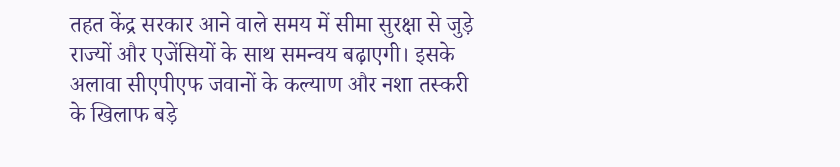तहत केंद्र सरकार आने वाले समय में सीमा सुरक्षा से जुड़े राज्यों और एजेंसियों के साथ समन्वय बढ़ाएगी। इसके अलावा सीएपीएफ जवानों के कल्याण और नशा तस्करी के खिलाफ बड़े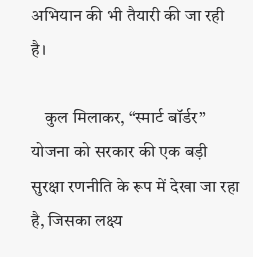अभियान की भी तैयारी की जा रही है।

    कुल मिलाकर, “स्मार्ट बॉर्डर” योजना को सरकार की एक बड़ी सुरक्षा रणनीति के रूप में देखा जा रहा है, जिसका लक्ष्य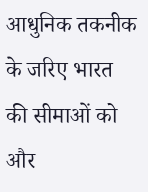आधुनिक तकनीक के जरिए भारत की सीमाओं को और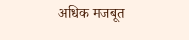अधिक मजबूत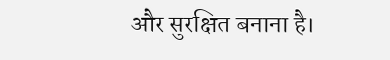और सुरक्षित बनाना है।